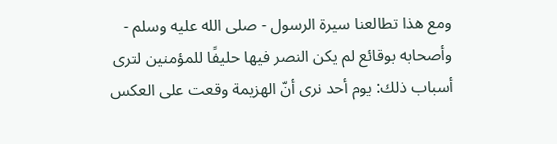ومع هذا تطالعنا سيرة الرسول - صلى الله عليه وسلم - وأصحابه بوقائع لم يكن النصر فيها حليفًا للمؤمنين لترى أسباب ذلك: يوم أحد نرى أنّ الهزيمة وقعت على العكس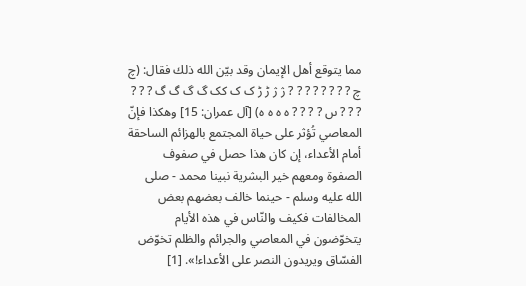مما يتوقع أهل الإيمان وقد بيّن الله ذلك فقال: (چ چ ? ? ? ? ? ? ? ? ژ ژ ڑ ڑ ک ک کک گ گ گ گ ? ? ? ? ? ? ںں ? ? ? ? ہ ہ ہ ہ) [آل عمران: 15] وهكذا فإنّ المعاصي تُؤثر على حياة المجتمع بالهزائم الساحقة أمام الأعداء، إن كان هذا حصل في صفوف الصفوة ومعهم خير البشرية نبينا محمد - صلى الله عليه وسلم - حينما خالف بعضهم بعض المخالفات فكيف والنّاس في هذه الأيام يتخوّضون في المعاصي والجرائم والظلم تخوّض الفسّاق ويريدون النصر على الأعداء!». [1]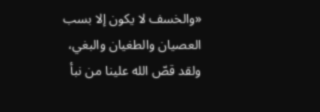«والخسف لا يكون إلا بسب العصيان والطغيان والبغي، ولقد قصّ الله علينا من نبأ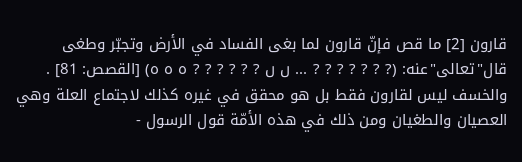قارون [2] ما قص فإنّ قارون لما بغى الفساد في الأرض وتجبّر وطغى قال"تعالى"عنه: (? ? ? ? ? ? ? ... ں ں ? ? ? ? ? ? ہ ہ ہ) [القصص: 81] .
والخسف ليس لقارون فقط بل هو محقق في غيره كذلك لاجتماع العلة وهي العصيان والطغيان ومن ذلك في هذه الأمّة قول الرسول -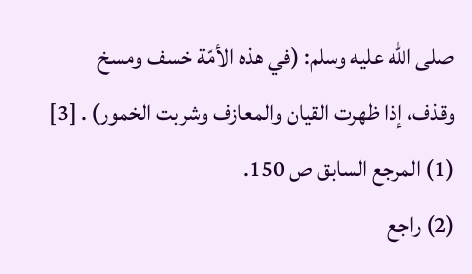صلى الله عليه وسلم: (في هذه الأمّة خسف ومسخ وقذف، إذا ظهرت القيان والمعازف وشربت الخمور) . [3]
(1) المرجع السابق ص 150.
(2) راجع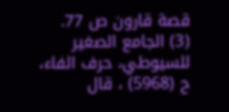قصة قارون ص 77.
(3) الجامع الصغير للسيوطي، حرف الفاء، ح (5968) ، قال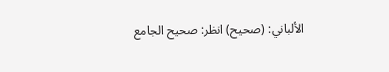الألباني: (صحيح) انظر: صحيح الجامع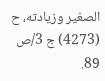الصغير وزيادته، ح (4273) ج 3/ص 89.